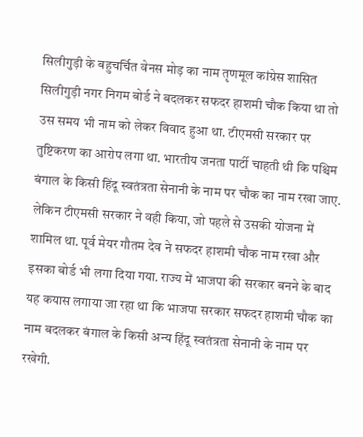सिलीगुड़ी के बहुचर्चित वेनस मोड़ का नाम तृणमूल कांग्रेस शासित सिलीगुड़ी नगर निगम बोर्ड ने बदलकर सफदर हाशमी चौक किया था तो उस समय भी नाम को लेकर विवाद हुआ था. टीएमसी सरकार पर तुष्टिकरण का आरोप लगा था. भारतीय जनता पार्टी चाहती थी कि पश्चिम बंगाल के किसी हिंदू स्वतंत्रता सेनानी के नाम पर चौक का नाम रखा जाए.
लेकिन टीएमसी सरकार ने वही किया, जो पहले से उसकी योजना में शामिल था. पूर्व मेयर गौतम देव ने सफदर हाशमी चौक नाम रखा और इसका बोर्ड भी लगा दिया गया. राज्य में भाजपा की सरकार बनने के बाद यह कयास लगाया जा रहा था कि भाजपा सरकार सफदर हाशमी चौक का नाम बदलकर बंगाल के किसी अन्य हिंदू स्वतंत्रता सेनानी के नाम पर रखेगी.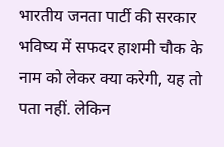भारतीय जनता पार्टी की सरकार भविष्य में सफदर हाशमी चौक के नाम को लेकर क्या करेगी, यह तो पता नहीं. लेकिन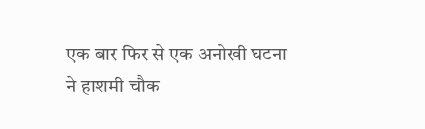एक बार फिर से एक अनोखी घटना ने हाशमी चौक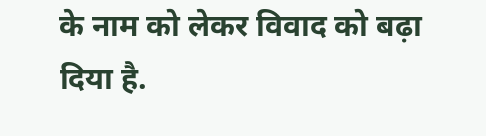के नाम को लेकर विवाद को बढ़ा दिया है.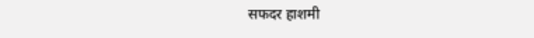सफदर हाशमी